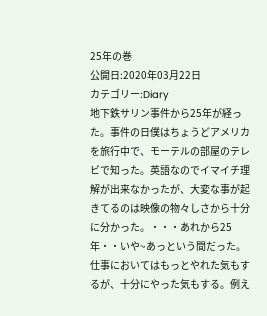25年の巻
公開日:2020年03月22日
カテゴリー:Diary
地下鉄サリン事件から25年が経った。事件の日僕はちょうどアメリカを旅行中で、モーテルの部屋のテレビで知った。英語なのでイマイチ理解が出来なかったが、大変な事が起きてるのは映像の物々しさから十分に分かった。・・・あれから25年・・いや~あっという間だった。仕事においてはもっとやれた気もするが、十分にやった気もする。例え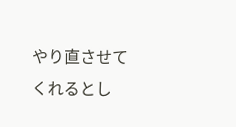やり直させてくれるとし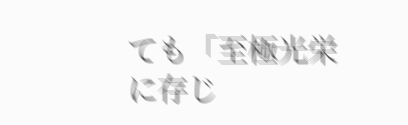ても「至極光栄に存じ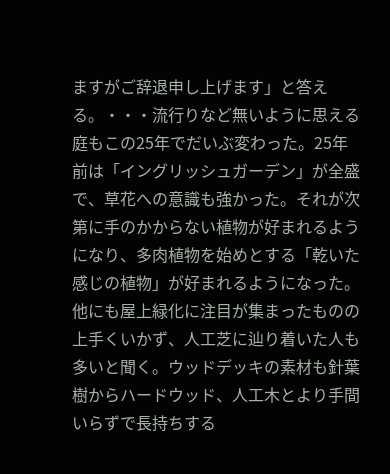ますがご辞退申し上げます」と答える。・・・流行りなど無いように思える庭もこの25年でだいぶ変わった。25年前は「イングリッシュガーデン」が全盛で、草花への意識も強かった。それが次第に手のかからない植物が好まれるようになり、多肉植物を始めとする「乾いた感じの植物」が好まれるようになった。他にも屋上緑化に注目が集まったものの上手くいかず、人工芝に辿り着いた人も多いと聞く。ウッドデッキの素材も針葉樹からハードウッド、人工木とより手間いらずで長持ちする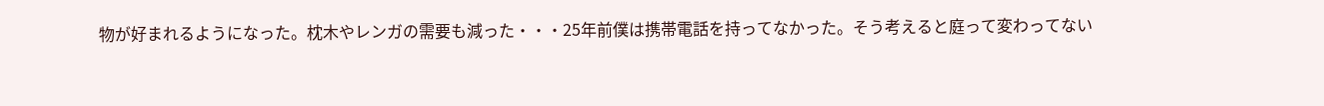物が好まれるようになった。枕木やレンガの需要も減った・・・25年前僕は携帯電話を持ってなかった。そう考えると庭って変わってない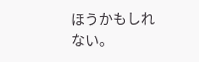ほうかもしれない。